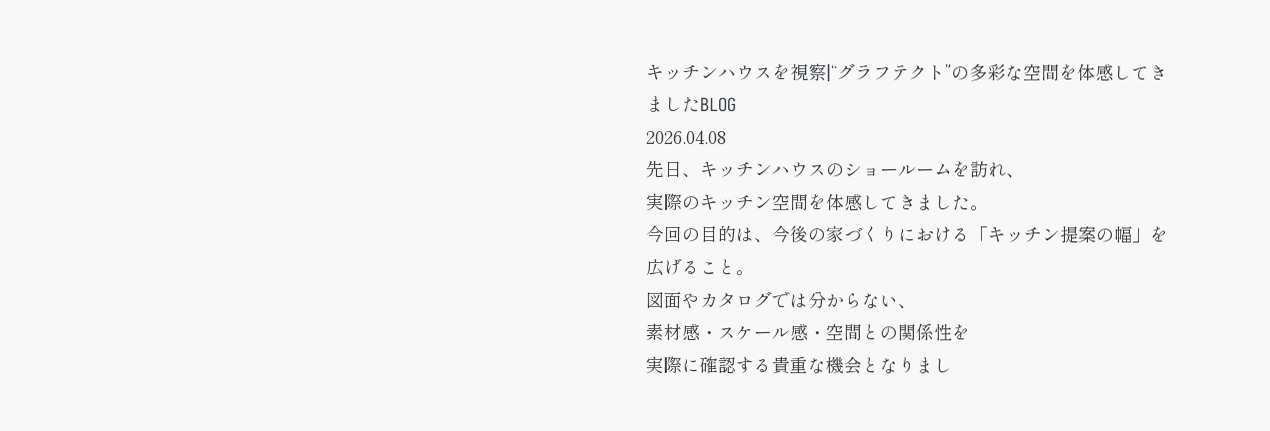キッチンハウスを視察|“グラフテクト”の多彩な空間を体感してきましたBLOG
2026.04.08
先日、キッチンハウスのショールームを訪れ、
実際のキッチン空間を体感してきました。
今回の目的は、今後の家づくりにおける「キッチン提案の幅」を広げること。
図面やカタログでは分からない、
素材感・スケール感・空間との関係性を
実際に確認する貴重な機会となりまし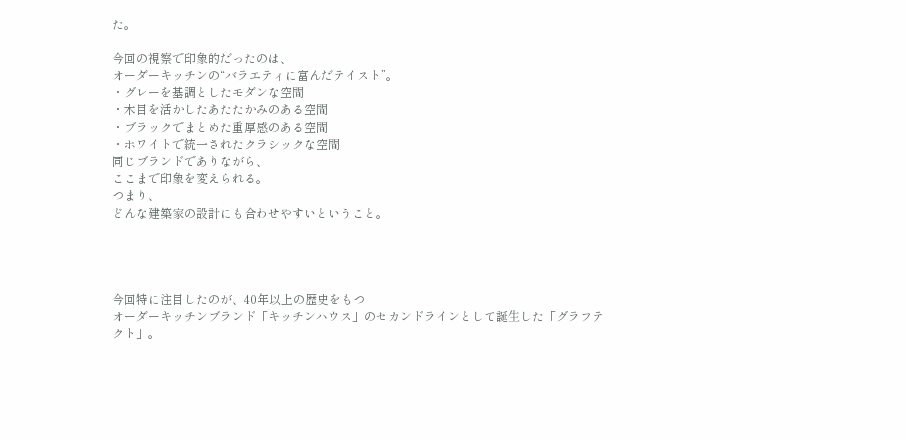た。

今回の視察で印象的だったのは、
オーダーキッチンの“バラエティに富んだテイスト”。
・グレーを基調としたモダンな空間
・木目を活かしたあたたかみのある空間
・ブラックでまとめた重厚感のある空間
・ホワイトで統一されたクラシックな空間
同じブランドでありながら、
ここまで印象を変えられる。
つまり、
どんな建築家の設計にも合わせやすいということ。




今回特に注目したのが、40年以上の歴史をもつ
オーダーキッチンブランド「キッチンハウス」のセカンドラインとして誕⽣した「グラフテクト」。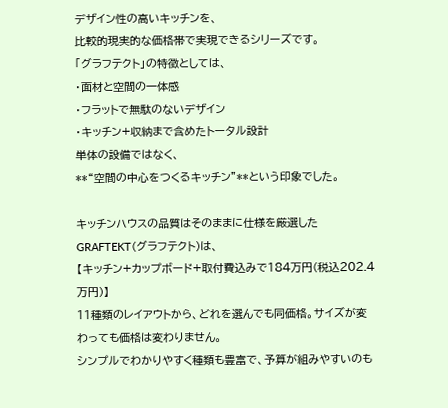デザイン性の高いキッチンを、
比較的現実的な価格帯で実現できるシリーズです。
「グラフテクト」の特徴としては、
・面材と空間の一体感
・フラットで無駄のないデザイン
・キッチン+収納まで含めたトータル設計
単体の設備ではなく、
**“空間の中心をつくるキッチン”**という印象でした。

キッチンハウスの品質はそのままに仕様を厳選したGRAFTEKT(グラフテクト)は、
【キッチン+カップボード+取付費込みで184万円(税込202.4万円)】
11種類のレイアウトから、どれを選んでも同価格。サイズが変わっても価格は変わりません。
シンプルでわかりやすく種類も豊富で、予算が組みやすいのも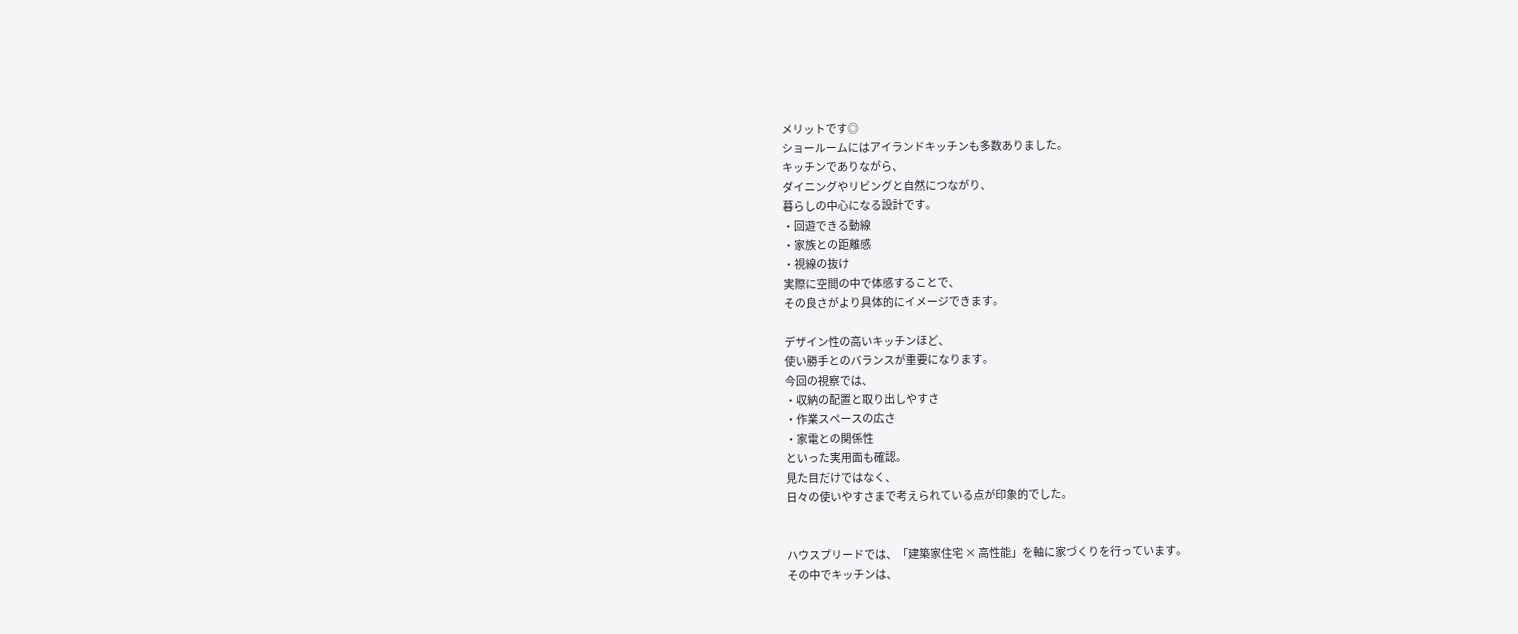メリットです◎
ショールームにはアイランドキッチンも多数ありました。
キッチンでありながら、
ダイニングやリビングと自然につながり、
暮らしの中心になる設計です。
・回遊できる動線
・家族との距離感
・視線の抜け
実際に空間の中で体感することで、
その良さがより具体的にイメージできます。

デザイン性の高いキッチンほど、
使い勝手とのバランスが重要になります。
今回の視察では、
・収納の配置と取り出しやすさ
・作業スペースの広さ
・家電との関係性
といった実用面も確認。
見た目だけではなく、
日々の使いやすさまで考えられている点が印象的でした。


ハウスプリードでは、「建築家住宅 × 高性能」を軸に家づくりを行っています。
その中でキッチンは、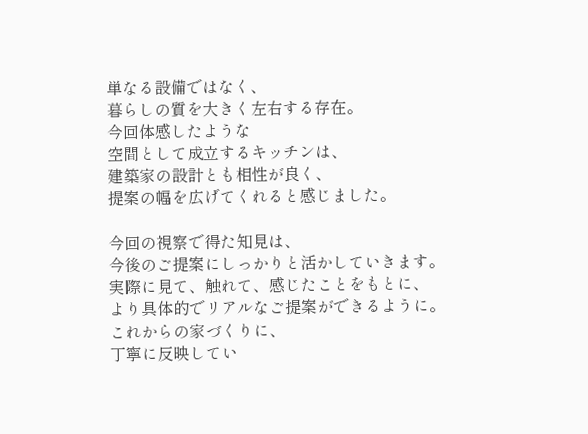単なる設備ではなく、
暮らしの質を大きく左右する存在。
今回体感したような
空間として成立するキッチンは、
建築家の設計とも相性が良く、
提案の幅を広げてくれると感じました。

今回の視察で得た知見は、
今後のご提案にしっかりと活かしていきます。
実際に見て、触れて、感じたことをもとに、
より具体的でリアルなご提案ができるように。
これからの家づくりに、
丁寧に反映してい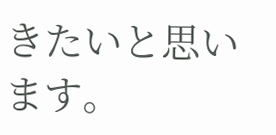きたいと思います。